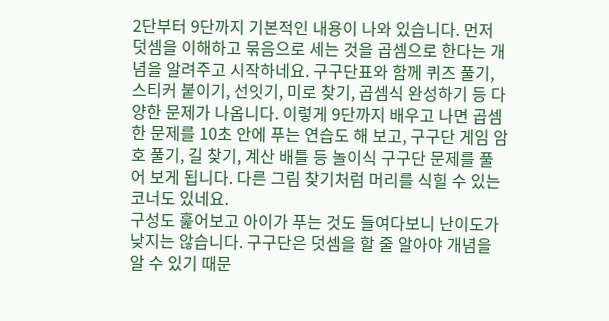2단부터 9단까지 기본적인 내용이 나와 있습니다. 먼저 덧셈을 이해하고 묶음으로 세는 것을 곱셈으로 한다는 개념을 알려주고 시작하네요. 구구단표와 함께 퀴즈 풀기, 스티커 붙이기, 선잇기, 미로 찾기, 곱셈식 완성하기 등 다양한 문제가 나옵니다. 이렇게 9단까지 배우고 나면 곱셈 한 문제를 10초 안에 푸는 연습도 해 보고, 구구단 게임 암호 풀기, 길 찾기, 계산 배틀 등 놀이식 구구단 문제를 풀어 보게 됩니다. 다른 그림 찾기처럼 머리를 식힐 수 있는 코너도 있네요.
구성도 훑어보고 아이가 푸는 것도 들여다보니 난이도가 낮지는 않습니다. 구구단은 덧셈을 할 줄 알아야 개념을 알 수 있기 때문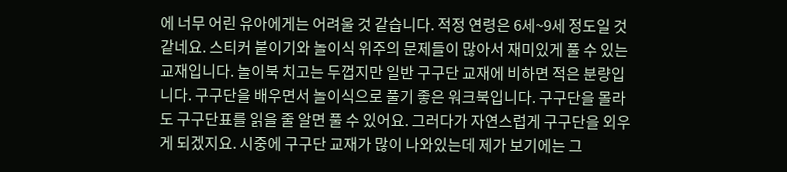에 너무 어린 유아에게는 어려울 것 같습니다. 적정 연령은 6세~9세 정도일 것 같네요. 스티커 붙이기와 놀이식 위주의 문제들이 많아서 재미있게 풀 수 있는 교재입니다. 놀이북 치고는 두껍지만 일반 구구단 교재에 비하면 적은 분량입니다. 구구단을 배우면서 놀이식으로 풀기 좋은 워크북입니다. 구구단을 몰라도 구구단표를 읽을 줄 알면 풀 수 있어요. 그러다가 자연스럽게 구구단을 외우게 되겠지요. 시중에 구구단 교재가 많이 나와있는데 제가 보기에는 그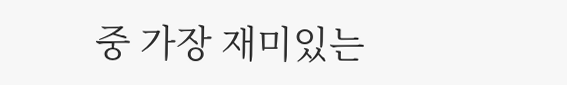중 가장 재미있는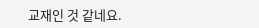교재인 것 같네요.